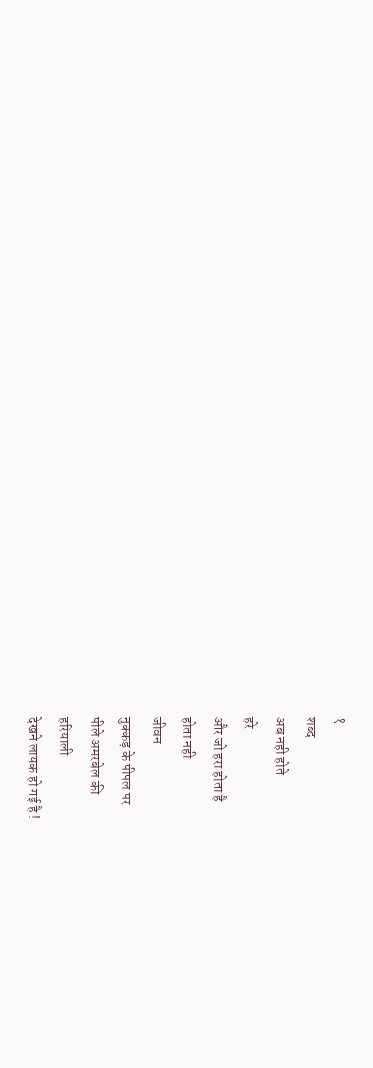१
शब्द
अब नही होते
हरे
और जो हरा होता है
होता नही
जीवन
नुक्कड़ के पीपल पर
पीले अमरबेल की
हरियाली
देखने लायक हो गई है !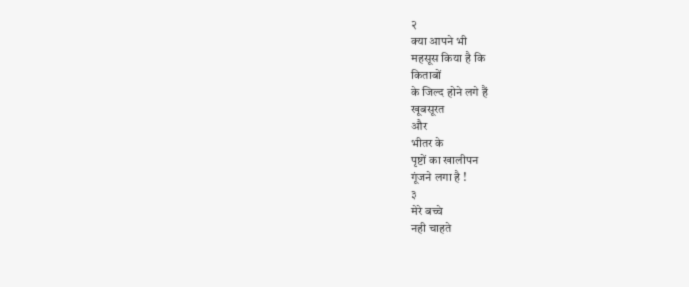२
क्या आपने भी
महसूस किया है कि
किताबों
के जिल्द होने लगे हैं
खूबसूरत
और
भीतर के
पृष्टों का खालीपन
गूंजने लगा है !
३
मेरे बच्चे
नही चाहते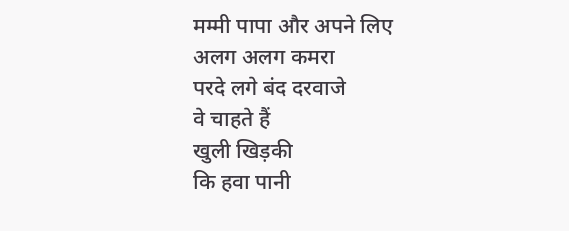मम्मी पापा और अपने लिए
अलग अलग कमरा
परदे लगे बंद दरवाजे
वे चाहते हैं
खुली खिड़की
कि हवा पानी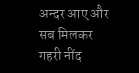अन्दर आए और
सब मिलकर
गहरी नींद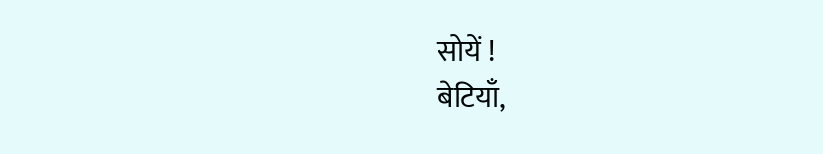सोयें !
बेटियाँ,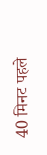40 मिनट पहले